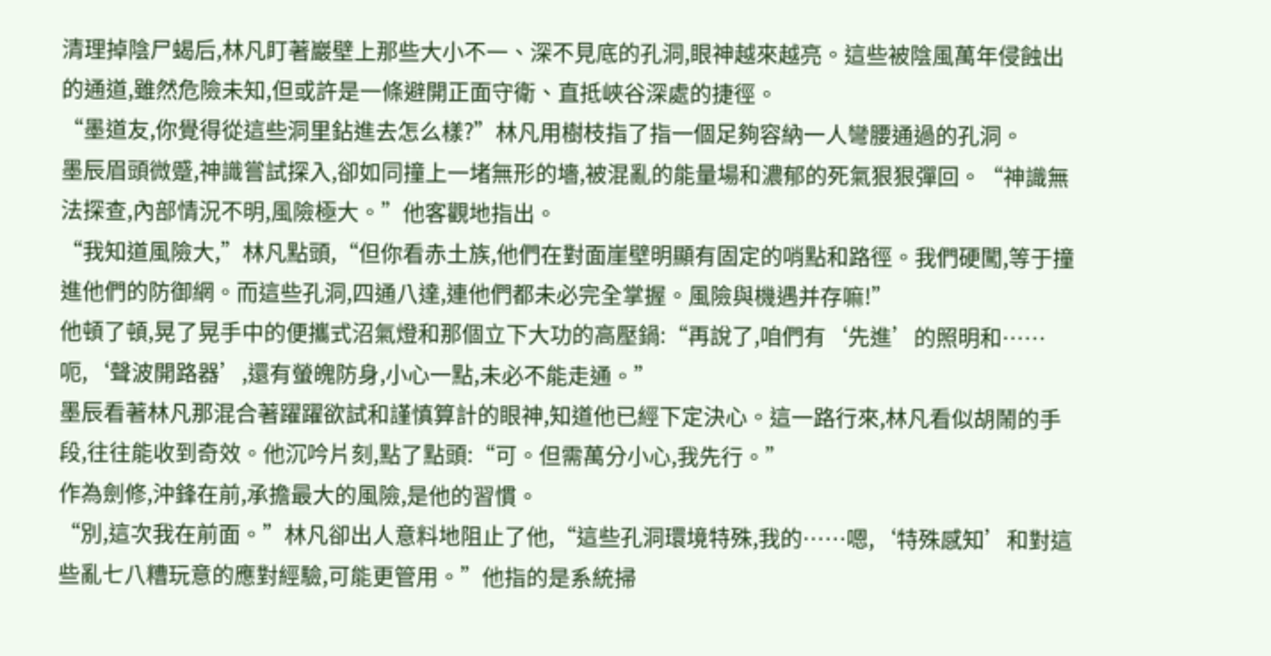清理掉陰尸蝎后,林凡盯著巖壁上那些大小不一、深不見底的孔洞,眼神越來越亮。這些被陰風萬年侵蝕出的通道,雖然危險未知,但或許是一條避開正面守衛、直抵峽谷深處的捷徑。
“墨道友,你覺得從這些洞里鉆進去怎么樣?”林凡用樹枝指了指一個足夠容納一人彎腰通過的孔洞。
墨辰眉頭微蹙,神識嘗試探入,卻如同撞上一堵無形的墻,被混亂的能量場和濃郁的死氣狠狠彈回。“神識無法探查,內部情況不明,風險極大。”他客觀地指出。
“我知道風險大,”林凡點頭,“但你看赤土族,他們在對面崖壁明顯有固定的哨點和路徑。我們硬闖,等于撞進他們的防御網。而這些孔洞,四通八達,連他們都未必完全掌握。風險與機遇并存嘛!”
他頓了頓,晃了晃手中的便攜式沼氣燈和那個立下大功的高壓鍋:“再說了,咱們有‘先進’的照明和……呃,‘聲波開路器’,還有螢魄防身,小心一點,未必不能走通。”
墨辰看著林凡那混合著躍躍欲試和謹慎算計的眼神,知道他已經下定決心。這一路行來,林凡看似胡鬧的手段,往往能收到奇效。他沉吟片刻,點了點頭:“可。但需萬分小心,我先行。”
作為劍修,沖鋒在前,承擔最大的風險,是他的習慣。
“別,這次我在前面。”林凡卻出人意料地阻止了他,“這些孔洞環境特殊,我的……嗯,‘特殊感知’和對這些亂七八糟玩意的應對經驗,可能更管用。”他指的是系統掃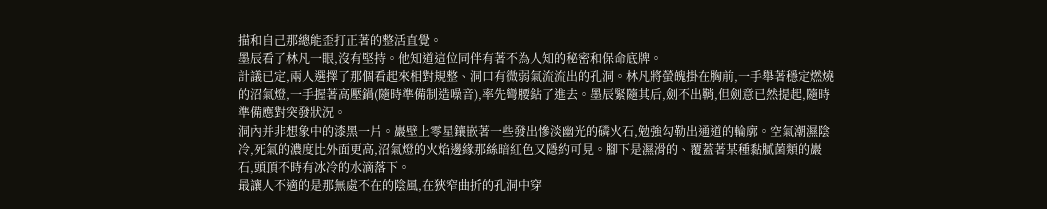描和自己那總能歪打正著的整活直覺。
墨辰看了林凡一眼,沒有堅持。他知道這位同伴有著不為人知的秘密和保命底牌。
計議已定,兩人選擇了那個看起來相對規整、洞口有微弱氣流流出的孔洞。林凡將螢魄掛在胸前,一手舉著穩定燃燒的沼氣燈,一手握著高壓鍋(隨時準備制造噪音),率先彎腰鉆了進去。墨辰緊隨其后,劍不出鞘,但劍意已然提起,隨時準備應對突發狀況。
洞內并非想象中的漆黑一片。巖壁上零星鑲嵌著一些發出慘淡幽光的磷火石,勉強勾勒出通道的輪廓。空氣潮濕陰冷,死氣的濃度比外面更高,沼氣燈的火焰邊緣那絲暗紅色又隱約可見。腳下是濕滑的、覆蓋著某種黏膩菌類的巖石,頭頂不時有冰冷的水滴落下。
最讓人不適的是那無處不在的陰風,在狹窄曲折的孔洞中穿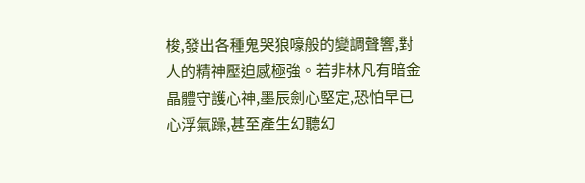梭,發出各種鬼哭狼嚎般的變調聲響,對人的精神壓迫感極強。若非林凡有暗金晶體守護心神,墨辰劍心堅定,恐怕早已心浮氣躁,甚至產生幻聽幻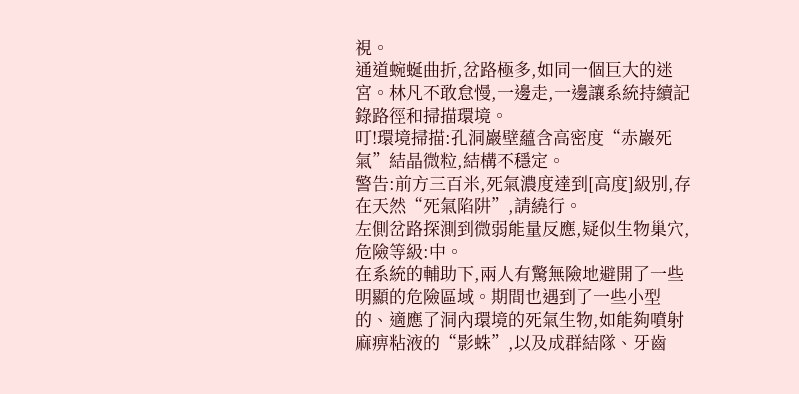視。
通道蜿蜒曲折,岔路極多,如同一個巨大的迷宮。林凡不敢怠慢,一邊走,一邊讓系統持續記錄路徑和掃描環境。
叮!環境掃描:孔洞巖壁蘊含高密度“赤巖死氣”結晶微粒,結構不穩定。
警告:前方三百米,死氣濃度達到[高度]級別,存在天然“死氣陷阱”,請繞行。
左側岔路探測到微弱能量反應,疑似生物巢穴,危險等級:中。
在系統的輔助下,兩人有驚無險地避開了一些明顯的危險區域。期間也遇到了一些小型的、適應了洞內環境的死氣生物,如能夠噴射麻痹粘液的“影蛛”,以及成群結隊、牙齒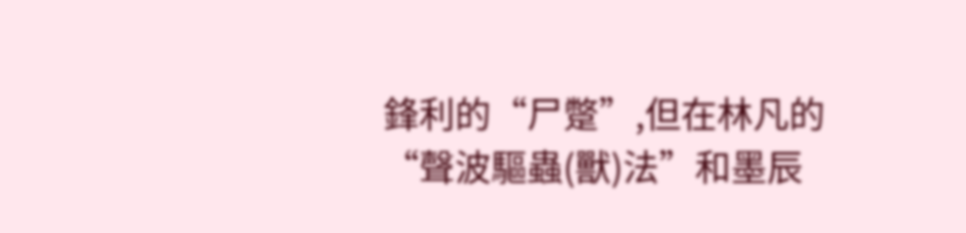鋒利的“尸蹩”,但在林凡的“聲波驅蟲(獸)法”和墨辰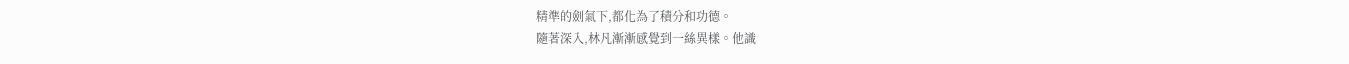精準的劍氣下,都化為了積分和功德。
隨著深入,林凡漸漸感覺到一絲異樣。他識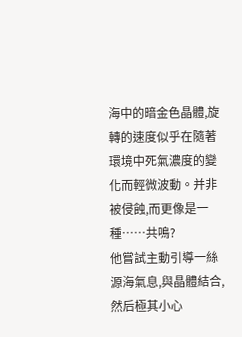海中的暗金色晶體,旋轉的速度似乎在隨著環境中死氣濃度的變化而輕微波動。并非被侵蝕,而更像是一種……共鳴?
他嘗試主動引導一絲源海氣息,與晶體結合,然后極其小心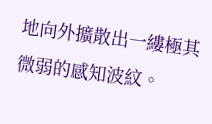地向外擴散出一縷極其微弱的感知波紋。